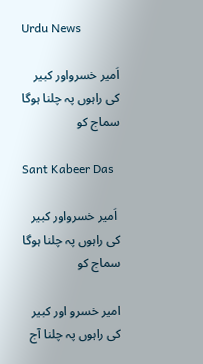Urdu News

اَمیر خسرواور کبیر کی راہوں پہ چلنا ہوگا سماج کو

Sant Kabeer Das

 اَمیر خسرواور کبیر کی راہوں پہ چلنا ہوگا سماج کو

امیر خسرو اور کبیر کی راہوں پہ چلنا آج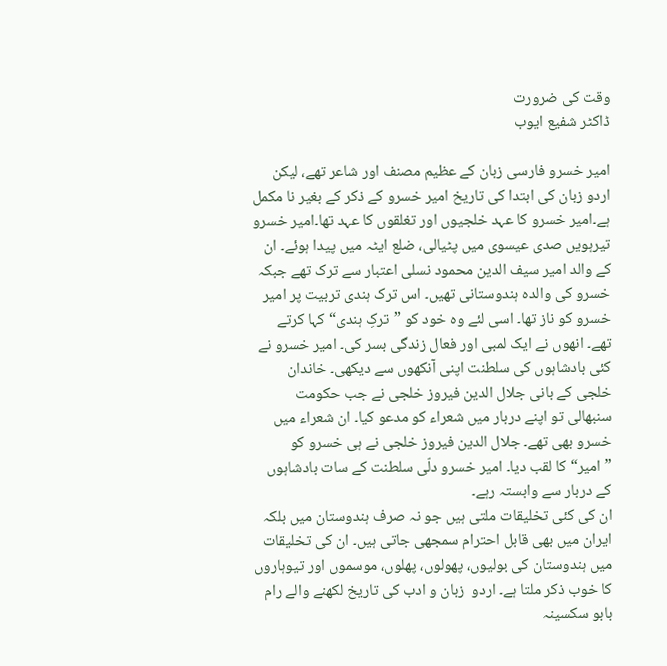وقت کی ضرورت
ڈاکٹر شفیع ایوب

امیر خسرو فارسی زبان کے عظیم مصنف اور شاعر تھے، لیکن اردو زبان کی ابتدا کی تاریخ امیر خسرو کے ذکر کے بغیر نا مکمل ہے۔امیر خسرو کا عہد خلجیوں اور تغلقوں کا عہد تھا۔امیر خسرو تیرہویں صدی عیسوی میں پٹیالی، ضلع ایٹہ میں پیدا ہوئے۔ ان کے والد امیر سیف الدین محمود نسلی اعتبار سے ترک تھے جبکہ خسرو کی والدہ ہندوستانی تھیں۔ اس ترک ہندی تربیت پر امیر خسرو کو ناز تھا۔ اسی لئے وہ خود کو ”ترکِ ہندی“ کہا کرتے تھے۔ انھوں نے ایک لمبی اور فعال زندگی بسر کی۔ امیر خسرو نے کئی بادشاہوں کی سلطنت اپنی آنکھوں سے دیکھی۔ خاندان خلجی کے بانی جلال الدین فیروز خلجی نے جب حکومت سنبھالی تو اپنے دربار میں شعراء کو مدعو کیا۔ ان شعراء میں خسرو بھی تھے۔ جلال الدین فیروز خلجی نے ہی خسرو کو ”امیر“ کا لقب دیا۔ امیر خسرو دلّی سلطنت کے سات بادشاہوں کے دربار سے وابستہ رہے۔
ان کی کئی تخلیقات ملتی ہیں جو نہ صرف ہندوستان میں بلکہ ایران میں بھی قابل احترام سمجھی جاتی ہیں۔ ان کی تخلیقات میں ہندوستان کی بولیوں، پھولوں، پھلوں، موسموں اور تیوہاروں کا خوب ذکر ملتا ہے۔ اردو  زبان و ادب کی تاریخ لکھنے والے رام بابو سکسینہ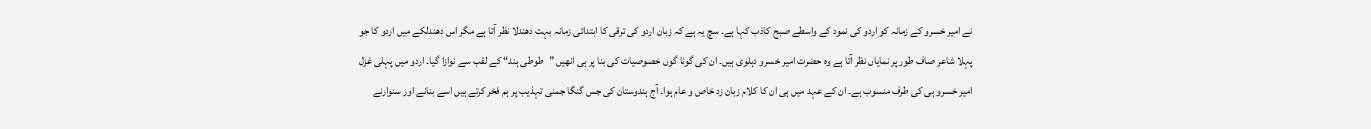نے امیر خسرو کے زمانہ کو اردو کی نمود کے واسطے صبح کاذب کہا ہے۔ سچ یہ ہے کہ زبان اردو کی ترقی کا ابتدائی زمانہ بہت دھندلا نظر آتا ہے مگر اس دھندلکے میں اردو کا جو پہلا شاعر صاف طور پر نمایاں نظر آتا ہے وہ حضرت امیر خسرو دہلوی ہیں۔ ان کی گونا گوں خصوصیات کی بنا پر ہی انھیں ”طوطی ہند“ کے لقب سے نوازا گیا۔ اردو میں پہلی غزل امیر خسرو ہی کی طرف منسوب ہے۔ ان کے عہد میں ہی ان کا کلام زبان زد خاص و عام ہوا۔ آج ہندوستان کی جس گنگا جمنی تہذیب پر ہم فخر کرتے ہیں اسے بنانے اور سنوارنے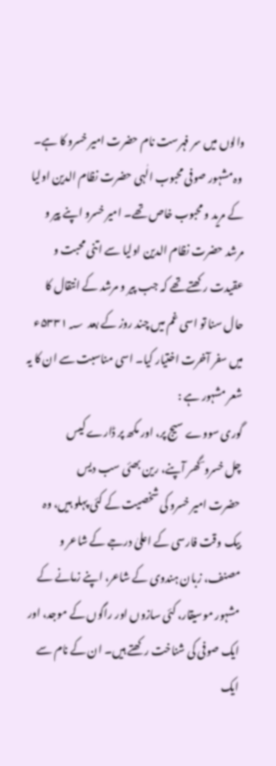والوں میں سر فہرست نام حضرت امیر خسرو کا ہے۔
 وہ مشہور صوفی محبوب الٰہی حضرت نظام الدین اولیا کے مرید و محبوب خاص تھے۔ امیر خسرو اپنے پیر و مرشد حضرت نظام الدین اولیا سے اتنی محبت و عقیدت رکھتے تھے کہ جب پیر و مرشد کے انتقال کا حال سنا تو اسی غم میں چند روز کے بعد  ۵۳۳۱؁ء میں سفر آخرت اختیار کیا۔ اسی مناسبت سے ان کا یہ شعر مشہور ہے :
گوری سووے سیج پر، اور مکھ پر ڈارے کیس
چل خسرو ؔ گھر آپنے، رین بھئی سب دیس
حضرت امیر خسرو کی شخصیت کے کئی پہلو ہیں، وہ بیک وقت فارسی کے اعلیٰ درجے کے شاعر و مصنف، زبان ہندوی کے شاعر، اپنے زمانے کے مشہور موسیقار، کئی سازوں اور راگوں کے موجد، اور ایک صوفی کی شناخت رکھتے ہیں۔ ان کے نام سے ایک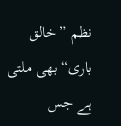نظم ”خالق باری“بھی ملتی ہے جس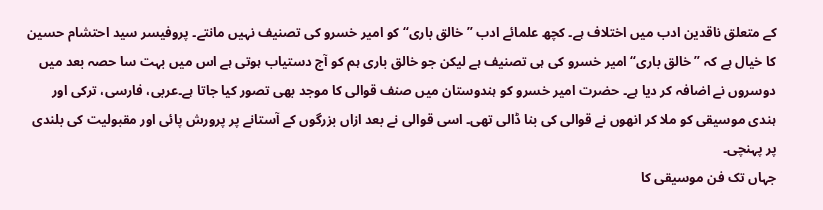کے متعلق ناقدین ادب میں اختلاف ہے۔ کچھ علمائے ادب ”خالق باری“ کو امیر خسرو کی تصنیف نہیں مانتے۔ پروفیسر سید احتشام حسین کا خیال ہے کہ ”خالق باری“ امیر خسرو کی ہی تصنیف ہے لیکن جو خالق باری ہم کو آج دستیاب ہوتی ہے اس میں بہت سا حصہ بعد میں دوسروں نے اضافہ کر دیا ہے۔ حضرت امیر خسرو کو ہندوستان میں صنف قوالی کا موجد بھی تصور کیا جاتا ہے۔عربی، فارسی، ترکی اور ہندی موسیقی کو ملا کر انھوں نے قوالی کی بنا ڈالی تھی۔ اسی قوالی نے بعد ازاں بزرگوں کے آستانے پر پرورش پائی اور مقبولیت کی بلندی پر پہنچی۔
جہاں تک فن موسیقی کا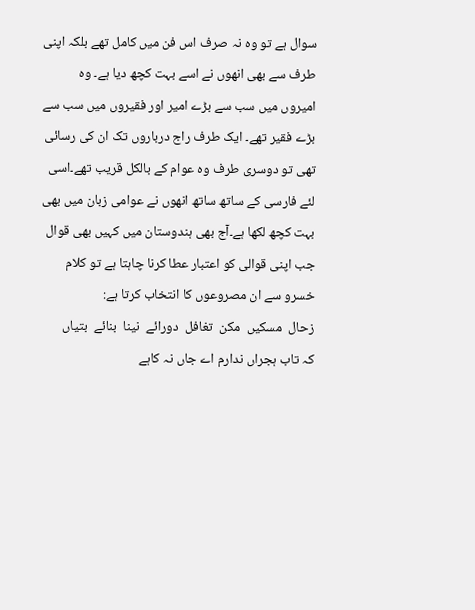سوال ہے تو وہ نہ صرف اس فن میں کامل تھے بلکہ اپنی طرف سے بھی انھوں نے اسے بہت کچھ دیا ہے۔ وہ امیروں میں سب سے بڑے امیر اور فقیروں میں سب سے بڑے فقیر تھے۔ ایک طرف راج درباروں تک ان کی رسائی تھی تو دوسری طرف وہ عوام کے بالکل قریب تھے۔اسی لئے فارسی کے ساتھ ساتھ انھوں نے عوامی زبان میں بھی بہت کچھ لکھا ہے۔آج بھی ہندوستان میں کہیں بھی قوال جب اپنی قوالی کو اعتبار عطا کرنا چاہتا ہے تو کلام خسرو سے ان مصروعوں کا انتخاب کرتا ہے:
زحال  مسکیں  مکن  تغافل  دورائے  نینا  بنائے  بتیاں
کہ تاب ہجراں ندارم اے جاں نہ کاہے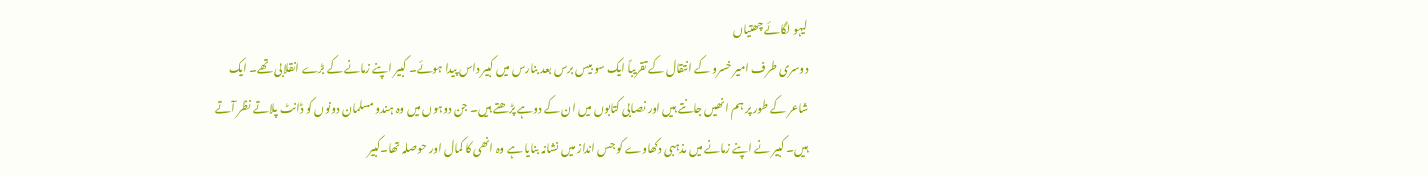لیہو لگائے چھتیاں
دوسری طرف امیر خسرو کے انتقال کے تقریباً ایک سو بیس برس بعد بنارس میں کبیر داس پیدا ہوئے۔ کبیر اپنے زمانے کے بڑے انقلابی تھے۔ ایک شاعر کے طور پر ہم انھیں جانتے ہیں اور نصابی کتابوں میں ان کے دوہے پڑھتے ہیں۔ جن دوہوں میں وہ ہندو مسلمان دونوں کو ڈانٹ پلاتے نظر آتے ہیں۔ کبیر نے اپنے زمانے میں مذہبی دکھاوے کو جس انداز میں نشانہ بنایا ہے وہ انھی کا کمال اور حوصلہ تھا۔کبیر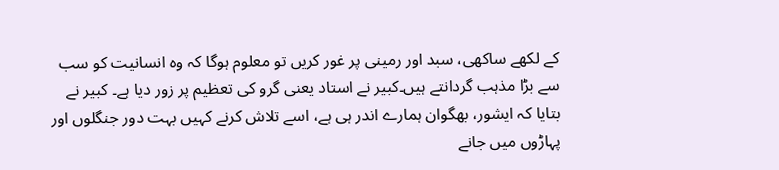کے لکھے ساکھی، سبد اور رمینی پر غور کریں تو معلوم ہوگا کہ وہ انسانیت کو سب سے بڑا مذہب گردانتے ہیں۔کبیر نے استاد یعنی گرو کی تعظیم پر زور دیا ہے۔ کبیر نے بتایا کہ ایشور، بھگوان ہمارے اندر ہی ہے، اسے تلاش کرنے کہیں بہت دور جنگلوں اور پہاڑوں میں جانے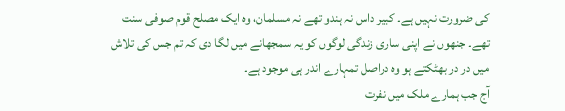کی ضرورت نہیں ہے۔ کبیر داس نہ ہندو تھے نہ مسلمان، وہ ایک مصلح قوم صوفی سنت تھے۔ جنھوں نے اپنی ساری زندگی لوگوں کو یہ سمجھانے میں لگا دی کہ تم جس کی تلاش میں در در بھٹکتے ہو وہ دراصل تمہارے اندر ہی موجود ہے۔
آج جب ہمارے ملک میں نفرت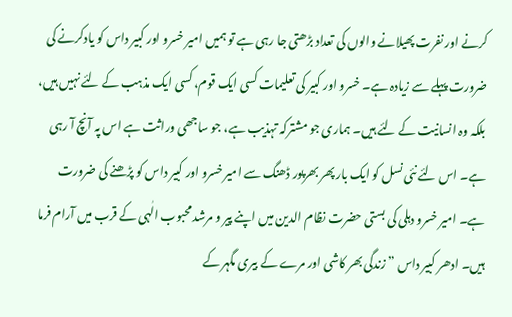کرنے اور نفرت پھیلانے والوں کی تعداد بڑھتی جا رہی ہے تو ہمیں امیر خسرو اور کبیر داس کو یادکرنے کی ضرورت پہلے سے زیادہ ہے۔ خسرو اور کبیر کی تعلیمات کسی ایک قوم، کسی ایک مذہب کے لئے نہیں ہیں، بلکہ وہ انسانیت کے لئے ہیں۔ ہماری جو مشترکہ تہذیب ہے، جو ساجھی وراثت ہے اس پہ آنچ آ رہی ہے۔ اس لئے نئی نسل کو ایک بار پھر بھرپور ڈھنگ سے امیر خسرو اور کبیر داس کو پڑھنے کی ضرورت ہے۔ امیر خسرو دہلی کی بستی حضرت نظام الدین میں اپنے پیر و مرشد محبوب الٰہی کے قرب میں آرام فرما ہیں۔ ادھر کبیر داس ”زندگی بھر کاشی اور مرے کے بیری مگہر کے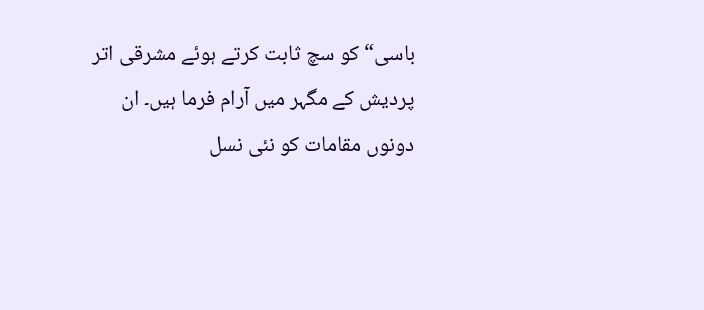باسی“کو سچ ثابت کرتے ہوئے مشرقی اتر پردیش کے مگہر میں آرام فرما ہیں۔ ان دونوں مقامات کو نئی نسل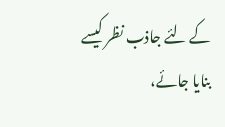کے لئے جاذب نظر کیسے بنایا جائے،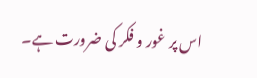اس پر غور و فکر کی ضرورت ہے۔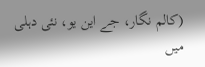(کالم نگار، جے این یو، نئی دہلی میں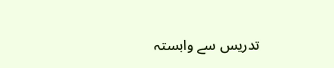تدریس سے وابستہ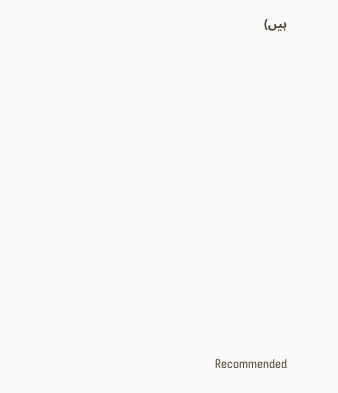ہیں)
















Recommended